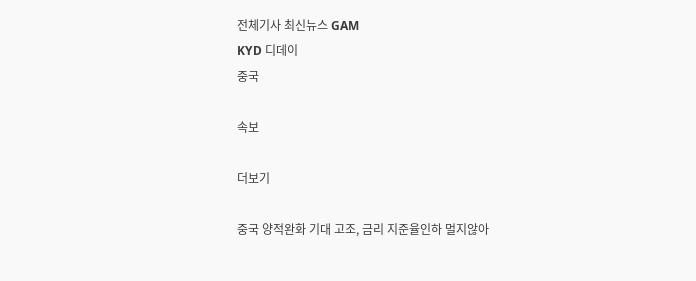전체기사 최신뉴스 GAM
KYD 디데이
중국

속보

더보기

중국 양적완화 기대 고조, 금리 지준율인하 멀지않아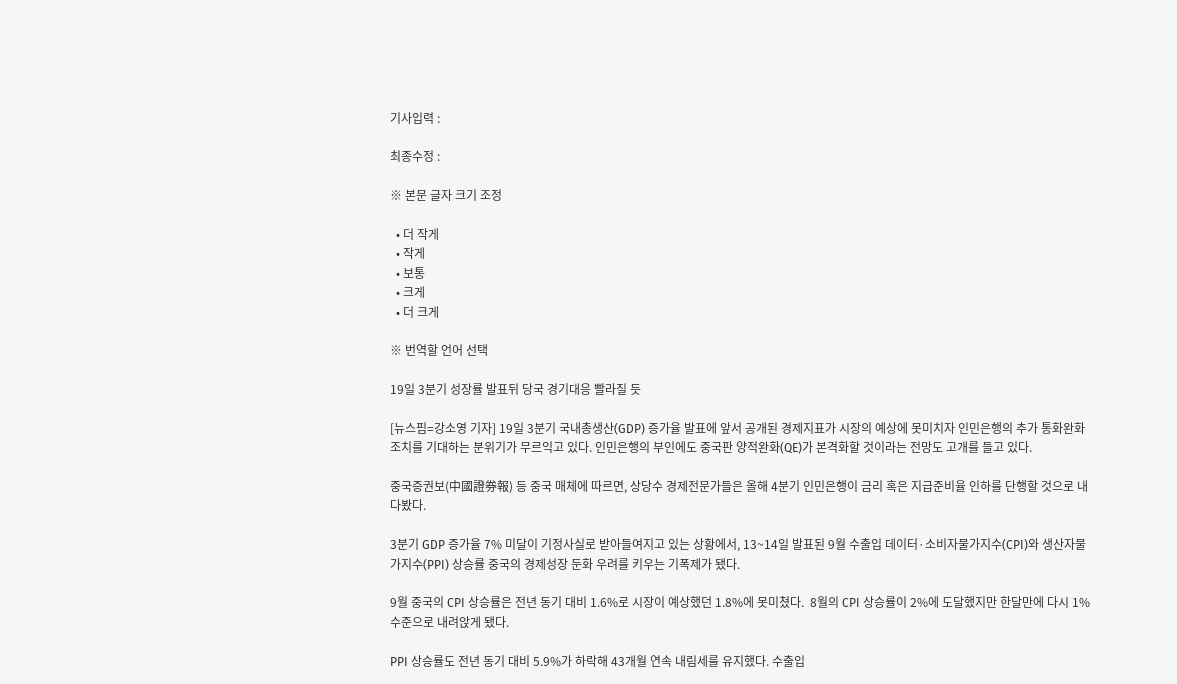기사입력 :

최종수정 :

※ 본문 글자 크기 조정

  • 더 작게
  • 작게
  • 보통
  • 크게
  • 더 크게

※ 번역할 언어 선택

19일 3분기 성장률 발표뒤 당국 경기대응 빨라질 듯

[뉴스핌=강소영 기자] 19일 3분기 국내총생산(GDP) 증가율 발표에 앞서 공개된 경제지표가 시장의 예상에 못미치자 인민은행의 추가 통화완화 조치를 기대하는 분위기가 무르익고 있다. 인민은행의 부인에도 중국판 양적완화(QE)가 본격화할 것이라는 전망도 고개를 들고 있다.

중국증권보(中國證券報) 등 중국 매체에 따르면, 상당수 경제전문가들은 올해 4분기 인민은행이 금리 혹은 지급준비율 인하를 단행할 것으로 내다봤다.

3분기 GDP 증가율 7% 미달이 기정사실로 받아들여지고 있는 상황에서, 13~14일 발표된 9월 수출입 데이터·소비자물가지수(CPI)와 생산자물가지수(PPI) 상승률 중국의 경제성장 둔화 우려를 키우는 기폭제가 됐다.

9월 중국의 CPI 상승률은 전년 동기 대비 1.6%로 시장이 예상했던 1.8%에 못미쳤다.  8월의 CPI 상승률이 2%에 도달했지만 한달만에 다시 1% 수준으로 내려앉게 됐다.

PPI 상승률도 전년 동기 대비 5.9%가 하락해 43개월 연속 내림세를 유지했다. 수출입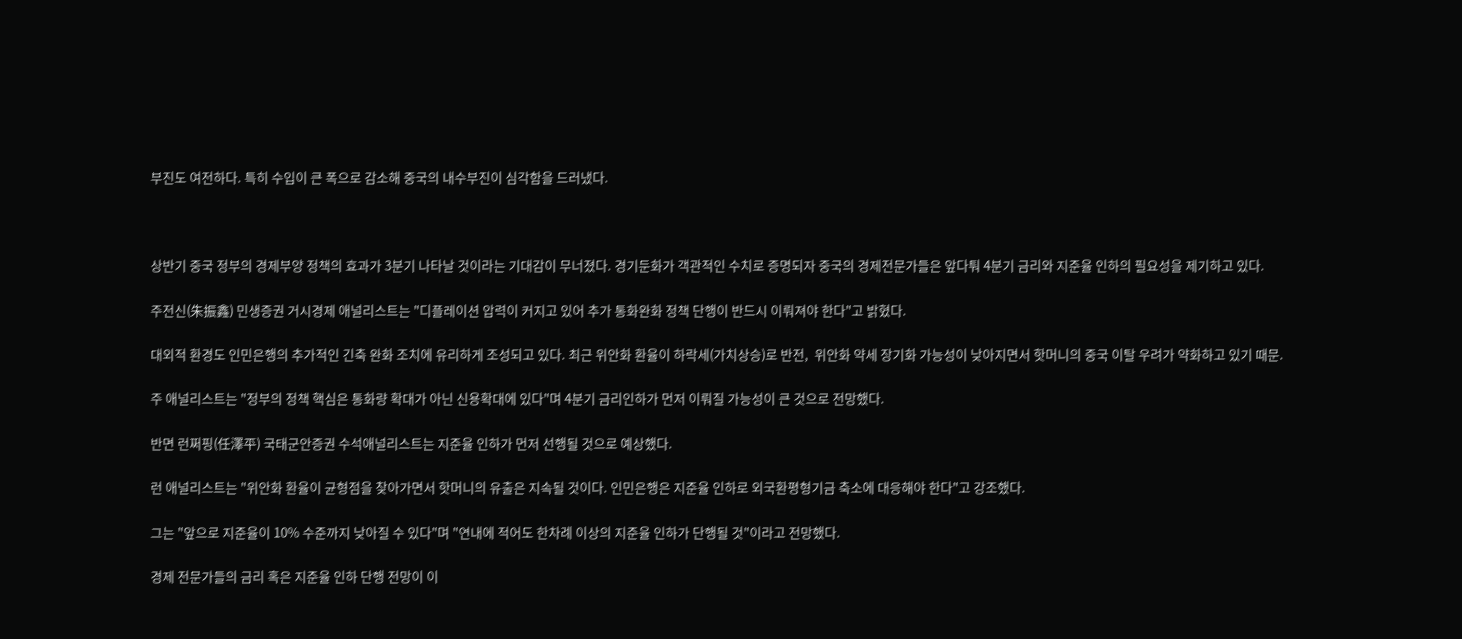부진도 여전하다. 특히 수입이 큰 폭으로 감소해 중국의 내수부진이 심각함을 드러냈다.



상반기 중국 정부의 경제부양 정책의 효과가 3분기 나타날 것이라는 기대감이 무너졌다. 경기둔화가 객관적인 수치로 증명되자 중국의 경제전문가들은 앞다퉈 4분기 금리와 지준율 인하의 필요성을 제기하고 있다.

주전신(朱振鑫) 민생증권 거시경제 애널리스트는 "디플레이션 압력이 커지고 있어 추가 통화완화 정책 단행이 반드시 이뤄져야 한다"고 밝혔다.

대외적 환경도 인민은행의 추가적인 긴축 완화 조치에 유리하게 조성되고 있다. 최근 위안화 환율이 하락세(가치상승)로 반전,  위안화 약세 장기화 가능성이 낮아지면서 핫머니의 중국 이탈 우려가 약화하고 있기 때문.

주 애널리스트는 "정부의 정책 핵심은 통화량 확대가 아닌 신용확대에 있다"며 4분기 금리인하가 먼저 이뤄질 가능성이 큰 것으로 전망했다.

반면 런쩌핑(任澤平) 국태군안증권 수석애널리스트는 지준율 인하가 먼저 선행될 것으로 예상했다.

런 애널리스트는 "위안화 환율이 균형점을 찾아가면서 핫머니의 유출은 지속될 것이다. 인민은행은 지준율 인하로 외국환평형기금 축소에 대응해야 한다"고 강조했다.

그는 "앞으로 지준율이 10% 수준까지 낮아질 수 있다"며 "연내에 적어도 한차례 이상의 지준율 인하가 단행될 것"이라고 전망했다.

경제 전문가들의 금리 혹은 지준율 인하 단행 전망이 이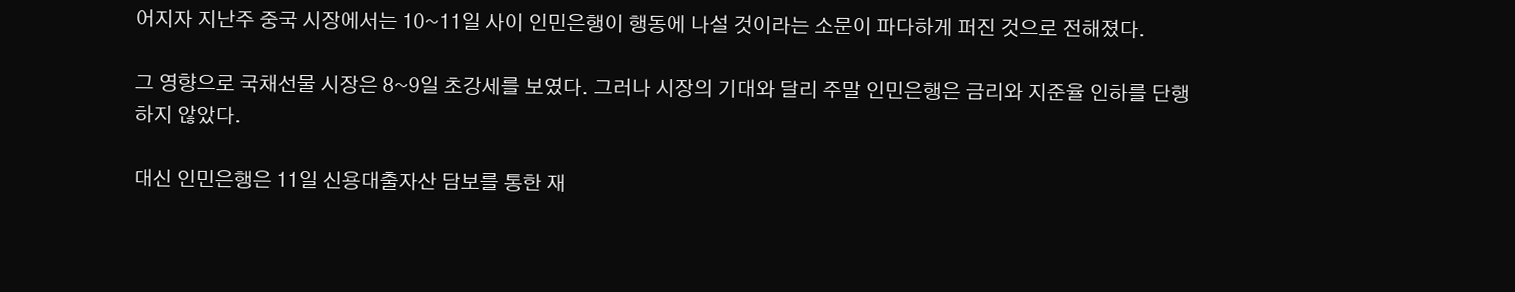어지자 지난주 중국 시장에서는 10~11일 사이 인민은행이 행동에 나설 것이라는 소문이 파다하게 퍼진 것으로 전해졌다.

그 영향으로 국채선물 시장은 8~9일 초강세를 보였다. 그러나 시장의 기대와 달리 주말 인민은행은 금리와 지준율 인하를 단행하지 않았다.

대신 인민은행은 11일 신용대출자산 담보를 통한 재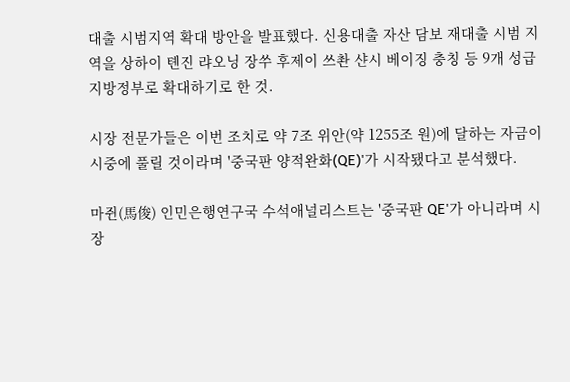대출 시범지역 확대 방안을 발표했다. 신용대출 자산 담보 재대출 시범 지역을 상하이 톈진 랴오닝 장쑤 후제이 쓰촨 샨시 베이징 충칭 등 9개 성급 지방정부로 확대하기로 한 것.

시장 전문가들은 이번 조치로 약 7조 위안(약 1255조 원)에 달하는 자금이 시중에 풀릴 것이라며 '중국판 양적완화(QE)'가 시작됐다고 분석했다.

마쥔(馬俊) 인민은행연구국 수석애널리스트는 '중국판 QE'가 아니라며 시장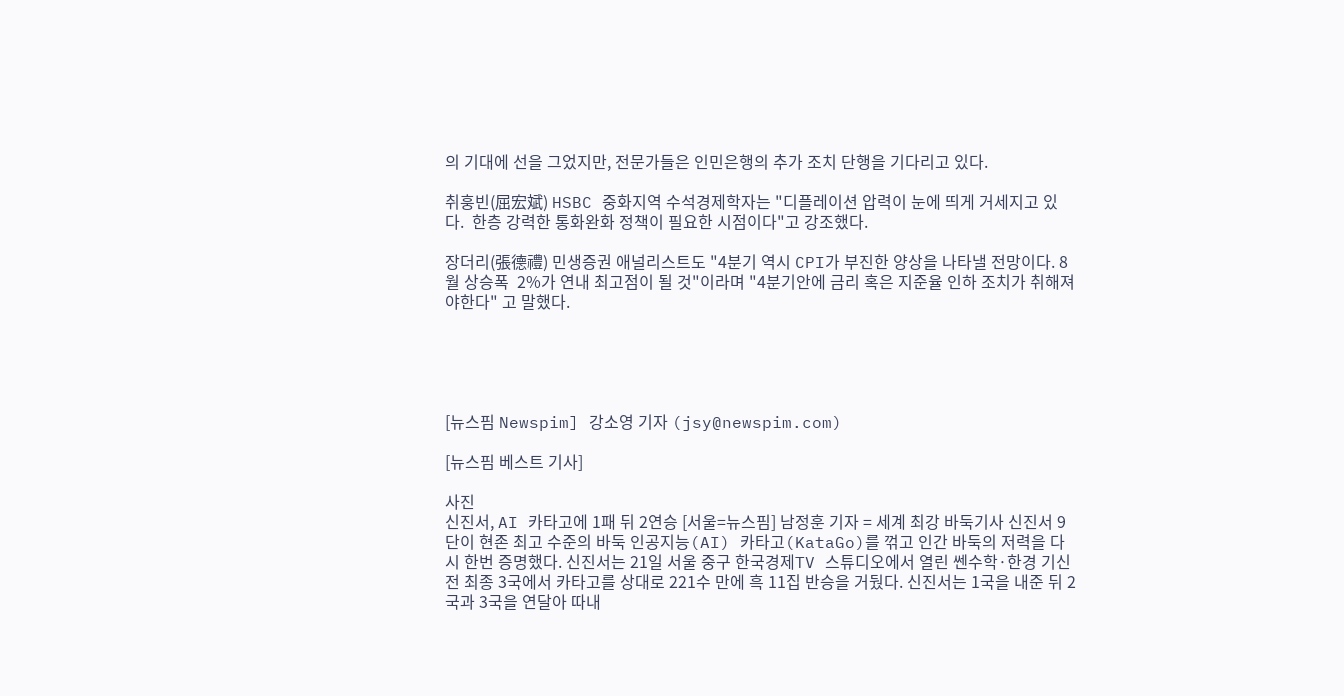의 기대에 선을 그었지만, 전문가들은 인민은행의 추가 조치 단행을 기다리고 있다.

취훙빈(屈宏斌) HSBC 중화지역 수석경제학자는 "디플레이션 압력이 눈에 띄게 거세지고 있다.  한층 강력한 통화완화 정책이 필요한 시점이다"고 강조했다.

장더리(張德禮) 민생증권 애널리스트도 "4분기 역시 CPI가 부진한 양상을 나타낼 전망이다. 8월 상승폭  2%가 연내 최고점이 될 것"이라며 "4분기안에 금리 혹은 지준율 인하 조치가 취해져야한다" 고 말했다.





[뉴스핌 Newspim] 강소영 기자 (jsy@newspim.com)

[뉴스핌 베스트 기사]

사진
신진서, AI 카타고에 1패 뒤 2연승 [서울=뉴스핌] 남정훈 기자 = 세계 최강 바둑기사 신진서 9단이 현존 최고 수준의 바둑 인공지능(AI) 카타고(KataGo)를 꺾고 인간 바둑의 저력을 다시 한번 증명했다. 신진서는 21일 서울 중구 한국경제TV 스튜디오에서 열린 쎈수학·한경 기신전 최종 3국에서 카타고를 상대로 221수 만에 흑 11집 반승을 거뒀다. 신진서는 1국을 내준 뒤 2국과 3국을 연달아 따내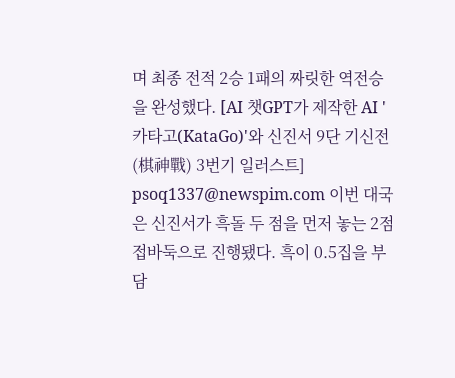며 최종 전적 2승 1패의 짜릿한 역전승을 완성했다. [AI 챗GPT가 제작한 AI '카타고(KataGo)'와 신진서 9단 기신전(棋神戰) 3번기 일러스트] psoq1337@newspim.com 이번 대국은 신진서가 흑돌 두 점을 먼저 놓는 2점 접바둑으로 진행됐다. 흑이 0.5집을 부담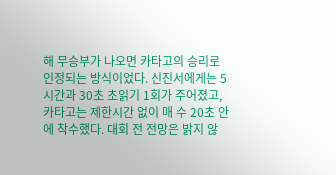해 무승부가 나오면 카타고의 승리로 인정되는 방식이었다. 신진서에게는 5시간과 30초 초읽기 1회가 주어졌고, 카타고는 제한시간 없이 매 수 20초 안에 착수했다. 대회 전 전망은 밝지 않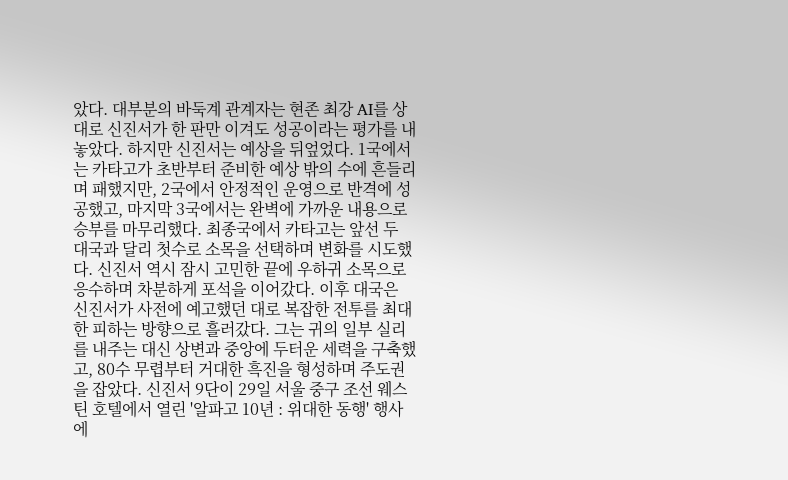았다. 대부분의 바둑계 관계자는 현존 최강 AI를 상대로 신진서가 한 판만 이겨도 성공이라는 평가를 내놓았다. 하지만 신진서는 예상을 뒤엎었다. 1국에서는 카타고가 초반부터 준비한 예상 밖의 수에 흔들리며 패했지만, 2국에서 안정적인 운영으로 반격에 성공했고, 마지막 3국에서는 완벽에 가까운 내용으로 승부를 마무리했다. 최종국에서 카타고는 앞선 두 대국과 달리 첫수로 소목을 선택하며 변화를 시도했다. 신진서 역시 잠시 고민한 끝에 우하귀 소목으로 응수하며 차분하게 포석을 이어갔다. 이후 대국은 신진서가 사전에 예고했던 대로 복잡한 전투를 최대한 피하는 방향으로 흘러갔다. 그는 귀의 일부 실리를 내주는 대신 상변과 중앙에 두터운 세력을 구축했고, 80수 무렵부터 거대한 흑진을 형성하며 주도권을 잡았다. 신진서 9단이 29일 서울 중구 조선 웨스틴 호텔에서 열린 '알파고 10년 : 위대한 동행' 행사에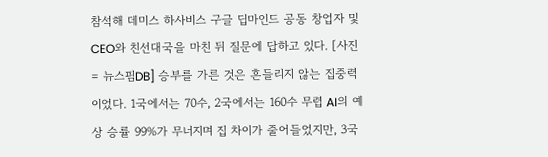참석해 데미스 하사비스 구글 딥마인드 공동 창업자 및 CEO와 친선대국을 마친 뒤 질문에 답하고 있다. [사진 = 뉴스핌DB] 승부를 가른 것은 흔들리지 않는 집중력이었다. 1국에서는 70수, 2국에서는 160수 무렵 AI의 예상 승률 99%가 무너지며 집 차이가 줄어들었지만, 3국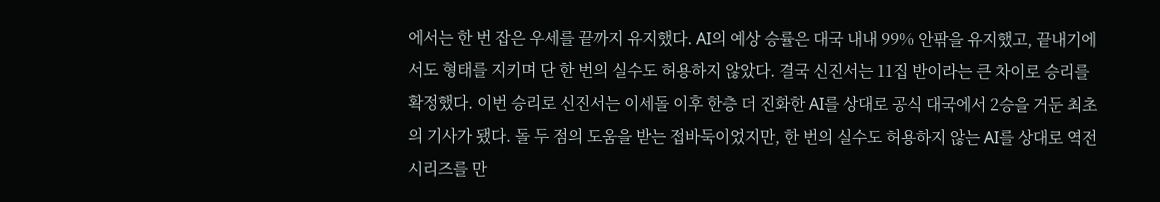에서는 한 번 잡은 우세를 끝까지 유지했다. AI의 예상 승률은 대국 내내 99% 안팎을 유지했고, 끝내기에서도 형태를 지키며 단 한 번의 실수도 허용하지 않았다. 결국 신진서는 11집 반이라는 큰 차이로 승리를 확정했다. 이번 승리로 신진서는 이세돌 이후 한층 더 진화한 AI를 상대로 공식 대국에서 2승을 거둔 최초의 기사가 됐다. 돌 두 점의 도움을 받는 접바둑이었지만, 한 번의 실수도 허용하지 않는 AI를 상대로 역전 시리즈를 만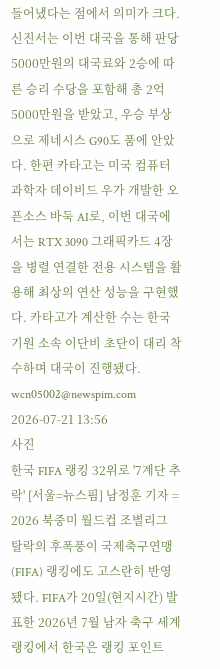들어냈다는 점에서 의미가 크다. 신진서는 이번 대국을 통해 판당 5000만원의 대국료와 2승에 따른 승리 수당을 포함해 총 2억5000만원을 받았고, 우승 부상으로 제네시스 G90도 품에 안았다. 한편 카타고는 미국 컴퓨터 과학자 데이비드 우가 개발한 오픈소스 바둑 AI로, 이번 대국에서는 RTX 3090 그래픽카드 4장을 병렬 연결한 전용 시스템을 활용해 최상의 연산 성능을 구현했다. 카타고가 계산한 수는 한국기원 소속 이단비 초단이 대리 착수하며 대국이 진행됐다. wcn05002@newspim.com 2026-07-21 13:56
사진
한국 FIFA 랭킹 32위로 '7계단 추락' [서울=뉴스핌] 남정훈 기자 = 2026 북중미 월드컵 조별리그 탈락의 후폭풍이 국제축구연맹(FIFA) 랭킹에도 고스란히 반영됐다. FIFA가 20일(현지시간) 발표한 2026년 7월 남자 축구 세계랭킹에서 한국은 랭킹 포인트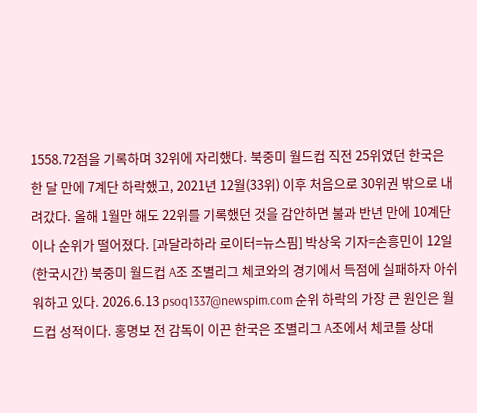1558.72점을 기록하며 32위에 자리했다. 북중미 월드컵 직전 25위였던 한국은 한 달 만에 7계단 하락했고, 2021년 12월(33위) 이후 처음으로 30위권 밖으로 내려갔다. 올해 1월만 해도 22위를 기록했던 것을 감안하면 불과 반년 만에 10계단이나 순위가 떨어졌다. [과달라하라 로이터=뉴스핌] 박상욱 기자=손흥민이 12일(한국시간) 북중미 월드컵 A조 조별리그 체코와의 경기에서 득점에 실패하자 아쉬워하고 있다. 2026.6.13 psoq1337@newspim.com 순위 하락의 가장 큰 원인은 월드컵 성적이다. 홍명보 전 감독이 이끈 한국은 조별리그 A조에서 체코를 상대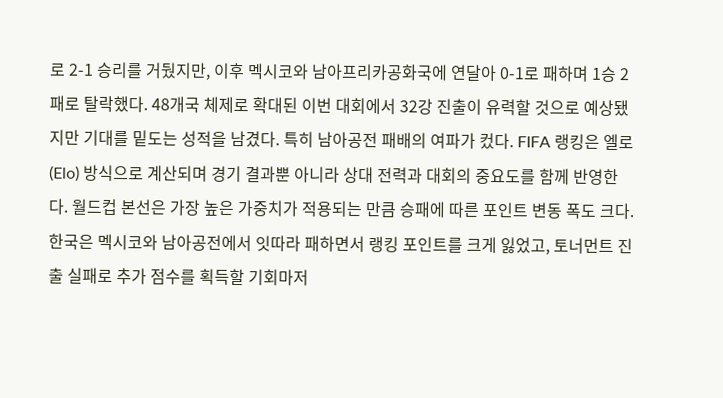로 2-1 승리를 거뒀지만, 이후 멕시코와 남아프리카공화국에 연달아 0-1로 패하며 1승 2패로 탈락했다. 48개국 체제로 확대된 이번 대회에서 32강 진출이 유력할 것으로 예상됐지만 기대를 밑도는 성적을 남겼다. 특히 남아공전 패배의 여파가 컸다. FIFA 랭킹은 엘로(Elo) 방식으로 계산되며 경기 결과뿐 아니라 상대 전력과 대회의 중요도를 함께 반영한다. 월드컵 본선은 가장 높은 가중치가 적용되는 만큼 승패에 따른 포인트 변동 폭도 크다. 한국은 멕시코와 남아공전에서 잇따라 패하면서 랭킹 포인트를 크게 잃었고, 토너먼트 진출 실패로 추가 점수를 획득할 기회마저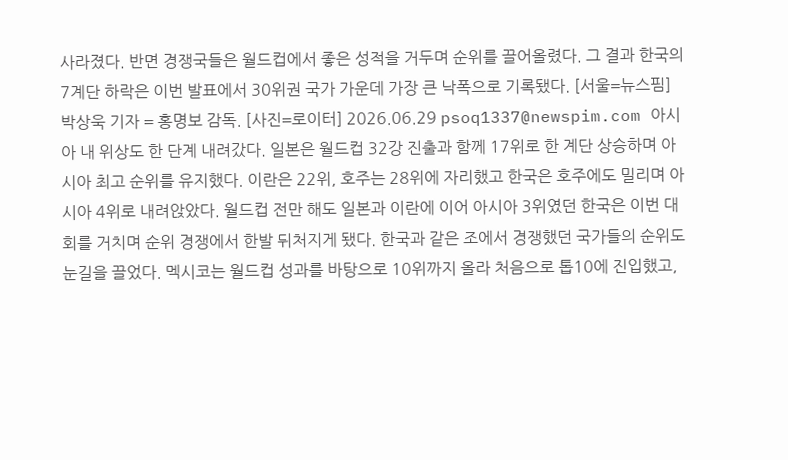사라졌다. 반면 경쟁국들은 월드컵에서 좋은 성적을 거두며 순위를 끌어올렸다. 그 결과 한국의 7계단 하락은 이번 발표에서 30위권 국가 가운데 가장 큰 낙폭으로 기록됐다. [서울=뉴스핌] 박상욱 기자 = 홍명보 감독. [사진=로이터] 2026.06.29 psoq1337@newspim.com 아시아 내 위상도 한 단계 내려갔다. 일본은 월드컵 32강 진출과 함께 17위로 한 계단 상승하며 아시아 최고 순위를 유지했다. 이란은 22위, 호주는 28위에 자리했고 한국은 호주에도 밀리며 아시아 4위로 내려앉았다. 월드컵 전만 해도 일본과 이란에 이어 아시아 3위였던 한국은 이번 대회를 거치며 순위 경쟁에서 한발 뒤처지게 됐다. 한국과 같은 조에서 경쟁했던 국가들의 순위도 눈길을 끌었다. 멕시코는 월드컵 성과를 바탕으로 10위까지 올라 처음으로 톱10에 진입했고,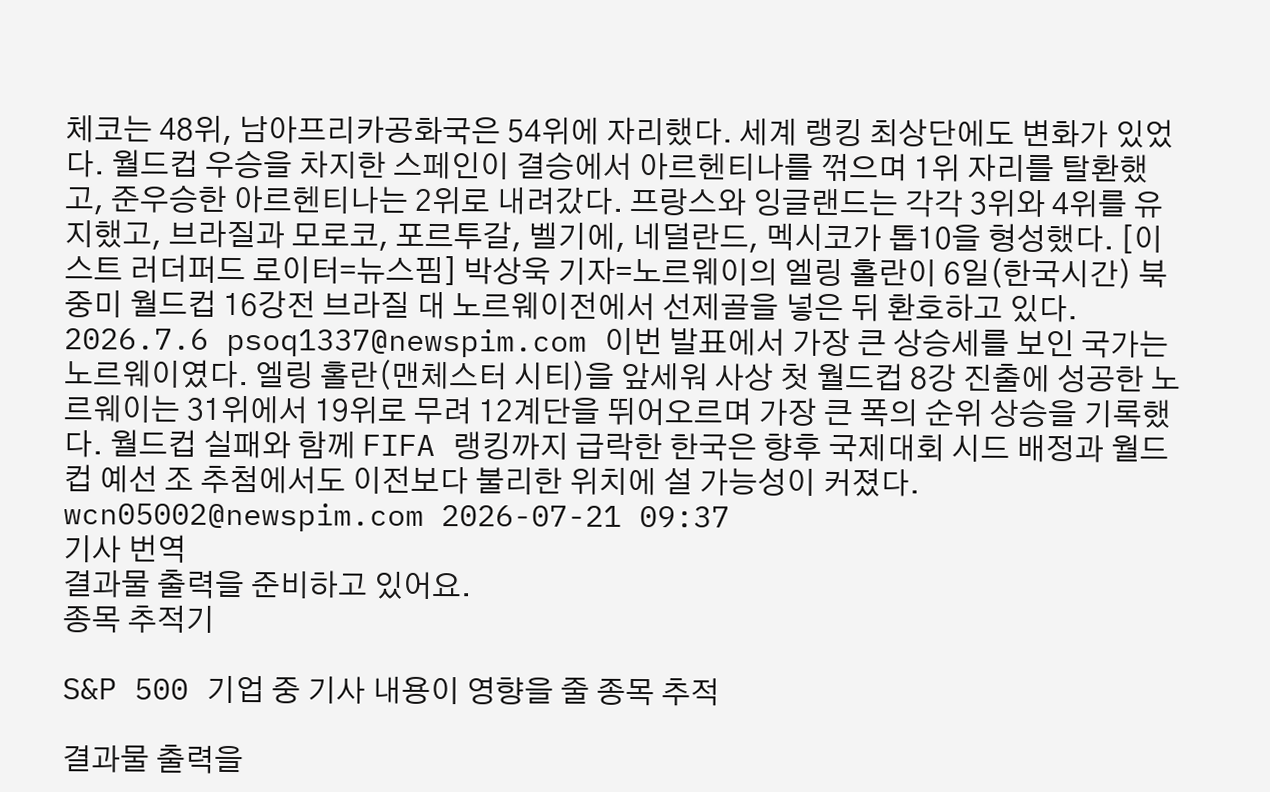체코는 48위, 남아프리카공화국은 54위에 자리했다. 세계 랭킹 최상단에도 변화가 있었다. 월드컵 우승을 차지한 스페인이 결승에서 아르헨티나를 꺾으며 1위 자리를 탈환했고, 준우승한 아르헨티나는 2위로 내려갔다. 프랑스와 잉글랜드는 각각 3위와 4위를 유지했고, 브라질과 모로코, 포르투갈, 벨기에, 네덜란드, 멕시코가 톱10을 형성했다. [이스트 러더퍼드 로이터=뉴스핌] 박상욱 기자=노르웨이의 엘링 홀란이 6일(한국시간) 북중미 월드컵 16강전 브라질 대 노르웨이전에서 선제골을 넣은 뒤 환호하고 있다. 2026.7.6 psoq1337@newspim.com 이번 발표에서 가장 큰 상승세를 보인 국가는 노르웨이였다. 엘링 홀란(맨체스터 시티)을 앞세워 사상 첫 월드컵 8강 진출에 성공한 노르웨이는 31위에서 19위로 무려 12계단을 뛰어오르며 가장 큰 폭의 순위 상승을 기록했다. 월드컵 실패와 함께 FIFA 랭킹까지 급락한 한국은 향후 국제대회 시드 배정과 월드컵 예선 조 추첨에서도 이전보다 불리한 위치에 설 가능성이 커졌다.  wcn05002@newspim.com 2026-07-21 09:37
기사 번역
결과물 출력을 준비하고 있어요.
종목 추적기

S&P 500 기업 중 기사 내용이 영향을 줄 종목 추적

결과물 출력을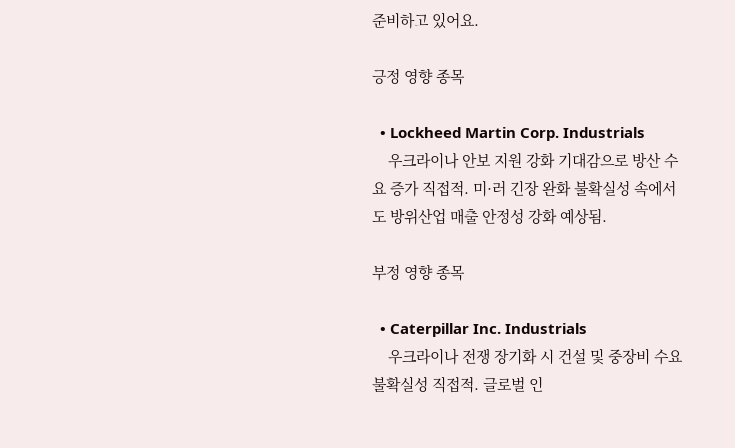준비하고 있어요.

긍정 영향 종목

  • Lockheed Martin Corp. Industrials
    우크라이나 안보 지원 강화 기대감으로 방산 수요 증가 직접적. 미·러 긴장 완화 불확실성 속에서도 방위산업 매출 안정성 강화 예상됨.

부정 영향 종목

  • Caterpillar Inc. Industrials
    우크라이나 전쟁 장기화 시 건설 및 중장비 수요 불확실성 직접적. 글로벌 인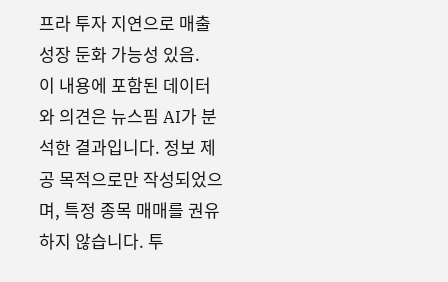프라 투자 지연으로 매출 성장 둔화 가능성 있음.
이 내용에 포함된 데이터와 의견은 뉴스핌 AI가 분석한 결과입니다. 정보 제공 목적으로만 작성되었으며, 특정 종목 매매를 권유하지 않습니다. 투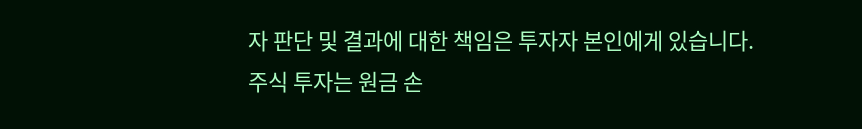자 판단 및 결과에 대한 책임은 투자자 본인에게 있습니다. 주식 투자는 원금 손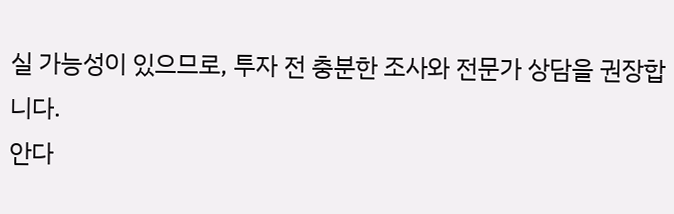실 가능성이 있으므로, 투자 전 충분한 조사와 전문가 상담을 권장합니다.
안다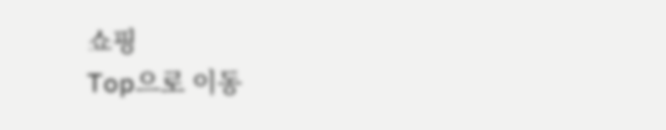쇼핑
Top으로 이동